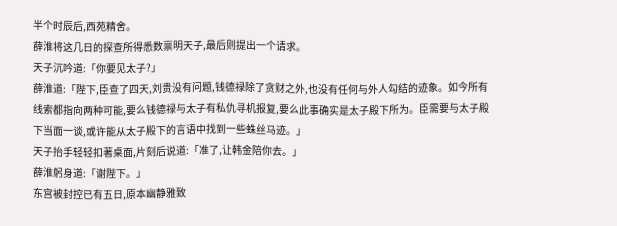半个时辰后,西苑精舍。
薛淮将这几日的探查所得悉数禀明天子,最后则提出一个请求。
天子沉吟道:「你要见太子?」
薛淮道:「陛下,臣查了四天,刘贵没有问题,钱德禄除了贪财之外,也没有任何与外人勾结的迹象。如今所有线索都指向两种可能,要么钱德禄与太子有私仇寻机报复,要么此事确实是太子殿下所为。臣需要与太子殿下当面一谈,或许能从太子殿下的言语中找到一些蛛丝马迹。」
天子抬手轻轻扣著桌面,片刻后说道:「准了,让韩金陪你去。」
薛淮躬身道:「谢陛下。」
东宫被封控已有五日,原本幽静雅致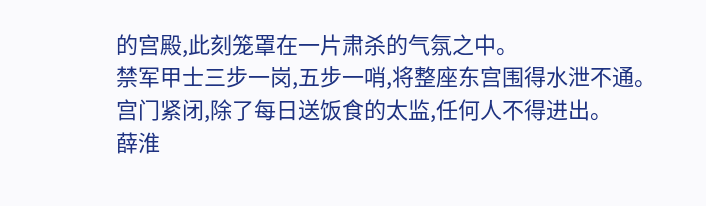的宫殿,此刻笼罩在一片肃杀的气氛之中。
禁军甲士三步一岗,五步一哨,将整座东宫围得水泄不通。
宫门紧闭,除了每日送饭食的太监,任何人不得进出。
薛淮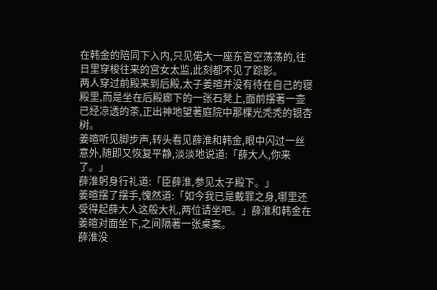在韩金的陪同下入内,只见偌大一座东宫空荡荡的,往日里穿梭往来的宫女太监,此刻都不见了踪影。
两人穿过前殿来到后殿,太子姜暄并没有待在自己的寝殿里,而是坐在后殿廊下的一张石凳上,面前摆著一壶已经凉透的茶,正出神地望著庭院中那棵光秃秃的银杏树。
姜暄听见脚步声,转头看见薛淮和韩金,眼中闪过一丝意外,随即又恢复平静,淡淡地说道:「薛大人,你来了。」
薛淮躬身行礼道:「臣薛淮,参见太子殿下。」
姜暄摆了摆手,愧然道:「如今我已是戴罪之身,哪里还受得起薛大人这般大礼,两位请坐吧。」薛淮和韩金在姜暄对面坐下,之间隔著一张桌案。
薛淮没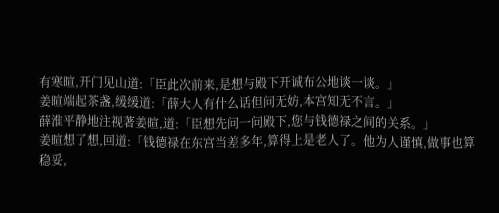有寒暄,开门见山道:「臣此次前来,是想与殿下开诚布公地谈一谈。」
姜暄端起茶盏,缓缓道:「薛大人有什么话但问无妨,本宫知无不言。」
薛淮平静地注视著姜暄,道:「臣想先问一问殿下,您与钱德禄之间的关系。」
姜暄想了想,回道:「钱德禄在东宫当差多年,算得上是老人了。他为人谨慎,做事也算稳妥,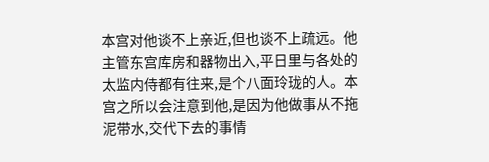本宫对他谈不上亲近,但也谈不上疏远。他主管东宫库房和器物出入,平日里与各处的太监内侍都有往来,是个八面玲珑的人。本宫之所以会注意到他,是因为他做事从不拖泥带水,交代下去的事情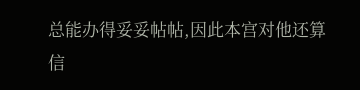总能办得妥妥帖帖,因此本宫对他还算信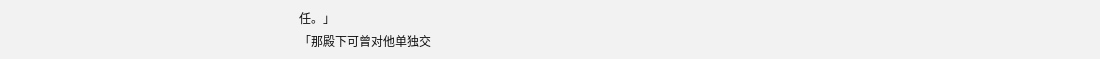任。」
「那殿下可曾对他单独交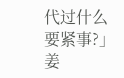代过什么要紧事?」
姜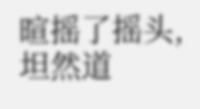暄摇了摇头,坦然道